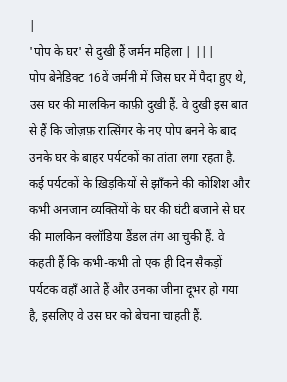|
'पोप के घर' से दुखी हैं जर्मन महिला | |||
पोप बेनेडिक्ट 16वें जर्मनी में जिस घर में पैदा हुए थे, उस घर की मालकिन काफ़ी दुखी हैं. वे दुखी इस बात से हैं कि जोज़फ़ रात्सिंगर के नए पोप बनने के बाद उनके घर के बाहर पर्यटकों का तांता लगा रहता है. कई पर्यटकों के ख़िड़कियों से झाँकने की कोशिश और कभी अनजान व्यक्तियों के घर की घंटी बजाने से घर की मालकिन क्लॉडिया डैंडल तंग आ चुकी हैं. वे कहती हैं कि कभी-कभी तो एक ही दिन सैकड़ों पर्यटक वहाँ आते हैं और उनका जीना दूभर हो गया है, इसलिए वे उस घर को बेचना चाहती हैं.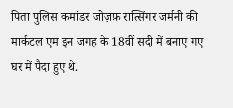पिता पुलिस कमांडर जोज़फ़ रात्सिंगर जर्मनी की मार्कटल एम इन जगह के 18वीं सदी में बनाए गए घर में पैदा हुए थे.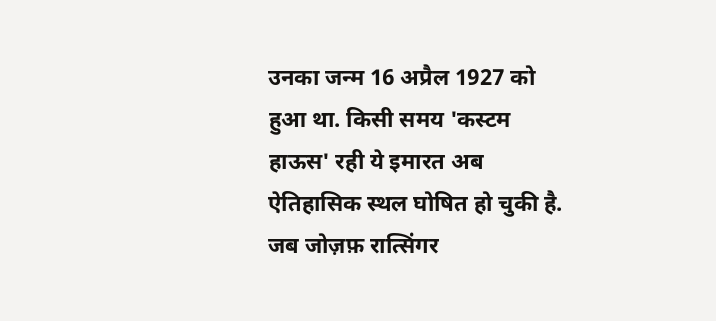उनका जन्म 16 अप्रैल 1927 को हुआ था. किसी समय 'कस्टम हाऊस' रही ये इमारत अब ऐतिहासिक स्थल घोषित हो चुकी है. जब जोज़फ़ रात्सिंगर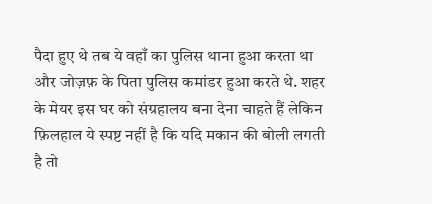पैदा हुए थे तब ये वहाँ का पुलिस थाना हुआ करता था और जोज़फ़ के पिता पुलिस कमांडर हुआ करते थे. शहर के मेयर इस घर को संग्रहालय बना देना चाहते हैं लेकिन फ़िलहाल ये स्पष्ट नहीं है कि यदि मकान की बोली लगती है तो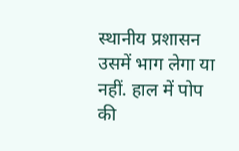स्थानीय प्रशासन उसमें भाग लेगा या नहीं. हाल में पोप की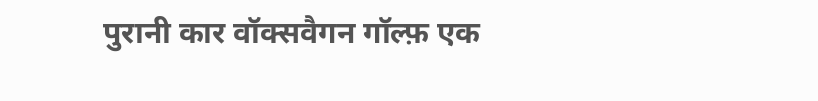पुरानी कार वॉक्सवैगन गॉल्फ़ एक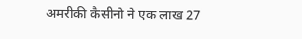अमरीकी कैसीनो ने एक लाख 27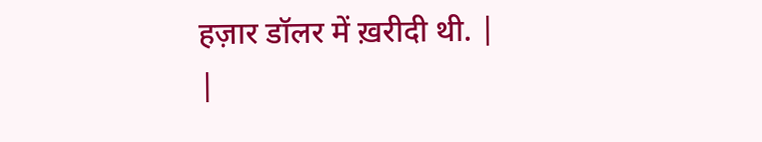हज़ार डॉलर में ख़रीदी थी. |
|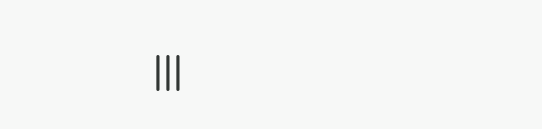|||